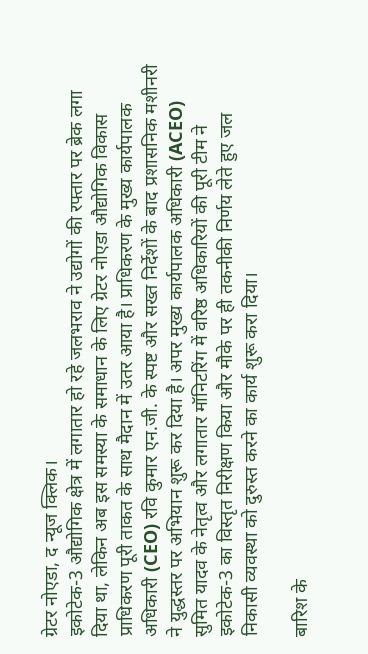ग्रेटर नोएडा, द न्यूज क्लिक।
इकोटेक-3 औद्योगिक क्षेत्र में लगातार हो रहे जलभराव ने उद्योगों की रफ्तार पर ब्रेक लगा दिया था, लेकिन अब इस समस्या के समाधान के लिए ग्रेटर नोएडा औद्योगिक विकास प्राधिकरण पूरी ताकत के साथ मैदान में उतर आया है। प्राधिकरण के मुख्य कार्यपालक अधिकारी (CEO) रवि कुमार एन.जी. के स्पष्ट और सख्त निर्देशों के बाद प्रशासनिक मशीनरी ने युद्धस्तर पर अभियान शुरू कर दिया है। अपर मुख्य कार्यपालक अधिकारी (ACEO) सुमित यादव के नेतृत्व और लगातार मॉनिटरिंग में वरिष्ठ अधिकारियों की पूरी टीम ने इकोटेक-3 का विस्तृत निरीक्षण किया और मौके पर ही तकनीकी निर्णय लेते हुए जल निकासी व्यवस्था को दुरुस्त करने का कार्य शुरू करा दिया।

बारिश के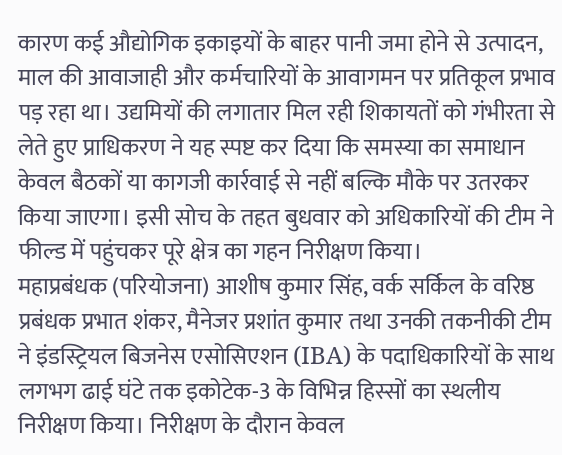कारण कई औद्योगिक इकाइयों के बाहर पानी जमा होने से उत्पादन, माल की आवाजाही और कर्मचारियों के आवागमन पर प्रतिकूल प्रभाव पड़ रहा था। उद्यमियों की लगातार मिल रही शिकायतों को गंभीरता से लेते हुए प्राधिकरण ने यह स्पष्ट कर दिया कि समस्या का समाधान केवल बैठकों या कागजी कार्रवाई से नहीं बल्कि मौके पर उतरकर किया जाएगा। इसी सोच के तहत बुधवार को अधिकारियों की टीम ने फील्ड में पहुंचकर पूरे क्षेत्र का गहन निरीक्षण किया।
महाप्रबंधक (परियोजना) आशीष कुमार सिंह, वर्क सर्किल के वरिष्ठ प्रबंधक प्रभात शंकर, मैनेजर प्रशांत कुमार तथा उनकी तकनीकी टीम ने इंडस्ट्रियल बिजनेस एसोसिएशन (IBA) के पदाधिकारियों के साथ लगभग ढाई घंटे तक इकोटेक-3 के विभिन्न हिस्सों का स्थलीय निरीक्षण किया। निरीक्षण के दौरान केवल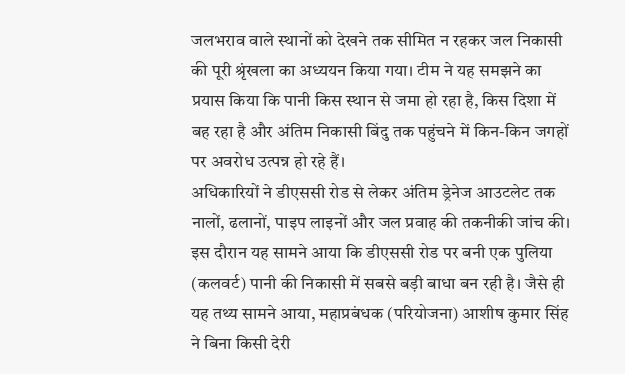जलभराव वाले स्थानों को देखने तक सीमित न रहकर जल निकासी की पूरी श्रृंखला का अध्ययन किया गया। टीम ने यह समझने का प्रयास किया कि पानी किस स्थान से जमा हो रहा है, किस दिशा में बह रहा है और अंतिम निकासी बिंदु तक पहुंचने में किन-किन जगहों पर अवरोध उत्पन्न हो रहे हैं।
अधिकारियों ने डीएससी रोड से लेकर अंतिम ड्रेनेज आउटलेट तक नालों, ढलानों, पाइप लाइनों और जल प्रवाह की तकनीकी जांच की। इस दौरान यह सामने आया कि डीएससी रोड पर बनी एक पुलिया (कलवर्ट) पानी की निकासी में सबसे बड़ी बाधा बन रही है। जैसे ही यह तथ्य सामने आया, महाप्रबंधक (परियोजना) आशीष कुमार सिंह ने बिना किसी देरी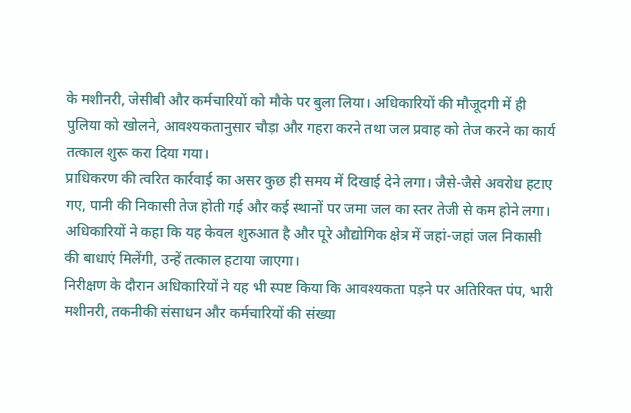के मशीनरी, जेसीबी और कर्मचारियों को मौके पर बुला लिया। अधिकारियों की मौजूदगी में ही पुलिया को खोलने, आवश्यकतानुसार चौड़ा और गहरा करने तथा जल प्रवाह को तेज करने का कार्य तत्काल शुरू करा दिया गया।
प्राधिकरण की त्वरित कार्रवाई का असर कुछ ही समय में दिखाई देने लगा। जैसे-जैसे अवरोध हटाए गए, पानी की निकासी तेज होती गई और कई स्थानों पर जमा जल का स्तर तेजी से कम होने लगा। अधिकारियों ने कहा कि यह केवल शुरुआत है और पूरे औद्योगिक क्षेत्र में जहां-जहां जल निकासी की बाधाएं मिलेंगी, उन्हें तत्काल हटाया जाएगा।
निरीक्षण के दौरान अधिकारियों ने यह भी स्पष्ट किया कि आवश्यकता पड़ने पर अतिरिक्त पंप, भारी मशीनरी, तकनीकी संसाधन और कर्मचारियों की संख्या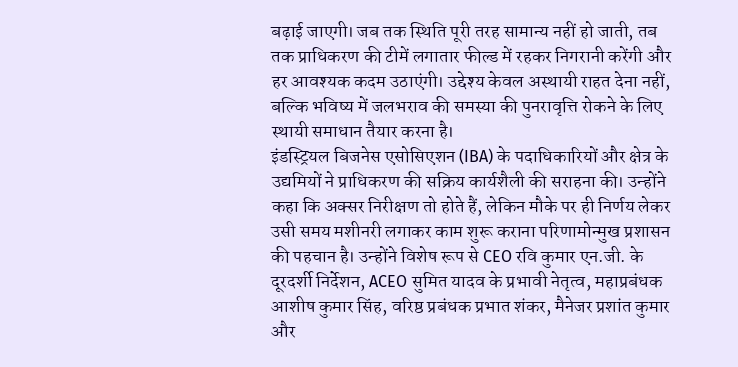बढ़ाई जाएगी। जब तक स्थिति पूरी तरह सामान्य नहीं हो जाती, तब तक प्राधिकरण की टीमें लगातार फील्ड में रहकर निगरानी करेंगी और हर आवश्यक कदम उठाएंगी। उद्देश्य केवल अस्थायी राहत देना नहीं, बल्कि भविष्य में जलभराव की समस्या की पुनरावृत्ति रोकने के लिए स्थायी समाधान तैयार करना है।
इंडस्ट्रियल बिजनेस एसोसिएशन (IBA) के पदाधिकारियों और क्षेत्र के उद्यमियों ने प्राधिकरण की सक्रिय कार्यशैली की सराहना की। उन्होंने कहा कि अक्सर निरीक्षण तो होते हैं, लेकिन मौके पर ही निर्णय लेकर उसी समय मशीनरी लगाकर काम शुरू कराना परिणामोन्मुख प्रशासन की पहचान है। उन्होंने विशेष रूप से CEO रवि कुमार एन.जी. के दूरदर्शी निर्देशन, ACEO सुमित यादव के प्रभावी नेतृत्व, महाप्रबंधक आशीष कुमार सिंह, वरिष्ठ प्रबंधक प्रभात शंकर, मैनेजर प्रशांत कुमार और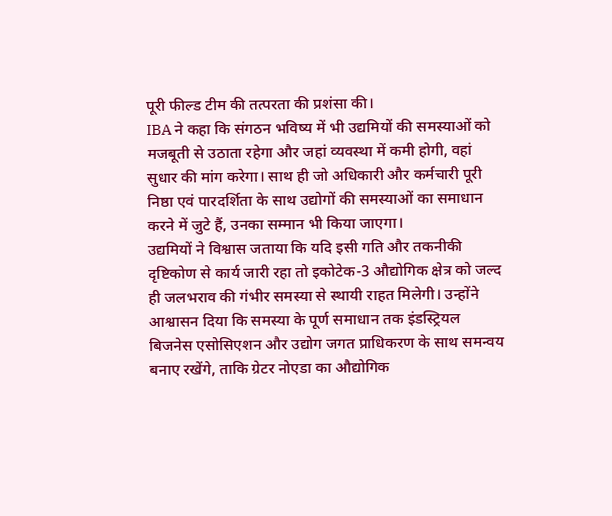पूरी फील्ड टीम की तत्परता की प्रशंसा की।
IBA ने कहा कि संगठन भविष्य में भी उद्यमियों की समस्याओं को मजबूती से उठाता रहेगा और जहां व्यवस्था में कमी होगी, वहां सुधार की मांग करेगा। साथ ही जो अधिकारी और कर्मचारी पूरी निष्ठा एवं पारदर्शिता के साथ उद्योगों की समस्याओं का समाधान करने में जुटे हैं, उनका सम्मान भी किया जाएगा।
उद्यमियों ने विश्वास जताया कि यदि इसी गति और तकनीकी दृष्टिकोण से कार्य जारी रहा तो इकोटेक-3 औद्योगिक क्षेत्र को जल्द ही जलभराव की गंभीर समस्या से स्थायी राहत मिलेगी। उन्होंने आश्वासन दिया कि समस्या के पूर्ण समाधान तक इंडस्ट्रियल बिजनेस एसोसिएशन और उद्योग जगत प्राधिकरण के साथ समन्वय बनाए रखेंगे, ताकि ग्रेटर नोएडा का औद्योगिक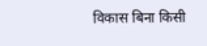विकास बिना किसी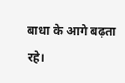बाधा के आगे बढ़ता रहे।